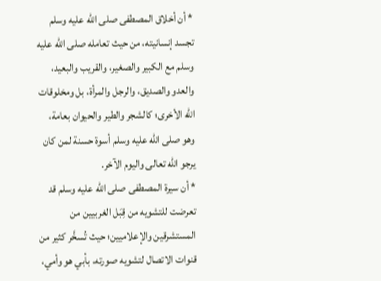* أن أخلاق المصطفى صلى الله عليه وسلم تجسد إنسانيته، من حيث تعامله صلى الله عليه وسلم مع الكبير والصغير، والقريب والبعيد، والعدو والصديق، والرجل والمرأة، بل ومخلوقات الله الأخرى؛ كالشجر والطير والحيوان بعامة، وهو صلى الله عليه وسلم أسوة حسنة لمن كان يرجو الله تعالى واليوم الآخر.
* أن سيرة المصطفى صلى الله عليه وسلم قد تعرضت للتشويه من قِبَل الغربيين من المستشرقين والإعلاميين؛ حيث تُسخَّر كثير من قنوات الاتصال لتشويه صورته، بأبي هو وأمي،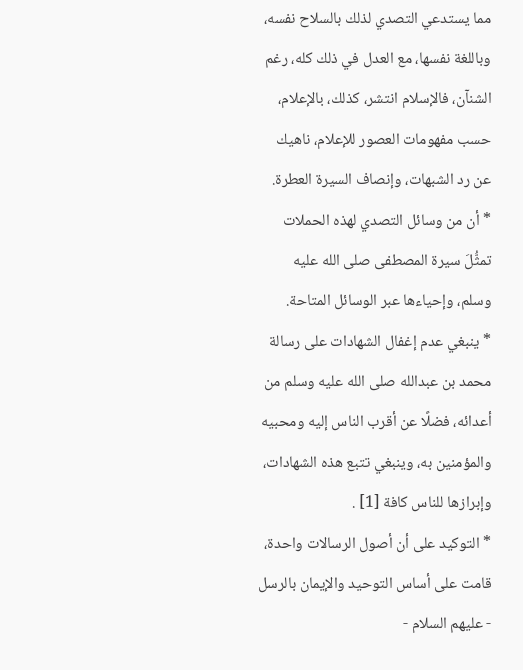مما يستدعي التصدي لذلك بالسلاح نفسه، وباللغة نفسها، مع العدل في ذلك كله، رغم الشنآن، فالإسلام انتشر، كذلك، بالإعلام، حسب مفهومات العصور للإعلام، ناهيك عن رد الشبهات، وإنصاف السيرة العطرة.
* أن من وسائل التصدي لهذه الحملات تمثُّلَ سيرة المصطفى صلى الله عليه وسلم، وإحياءها عبر الوسائل المتاحة.
* ينبغي عدم إغفال الشهادات على رسالة محمد بن عبدالله صلى الله عليه وسلم من أعدائه، فضلًا عن أقرب الناس إليه ومحبيه والمؤمنين به، وينبغي تتبع هذه الشهادات، وإبرازها للناس كافة [1] .
* التوكيد على أن أصول الرسالات واحدة، قامت على أساس التوحيد والإيمان بالرسل - عليهم السلام -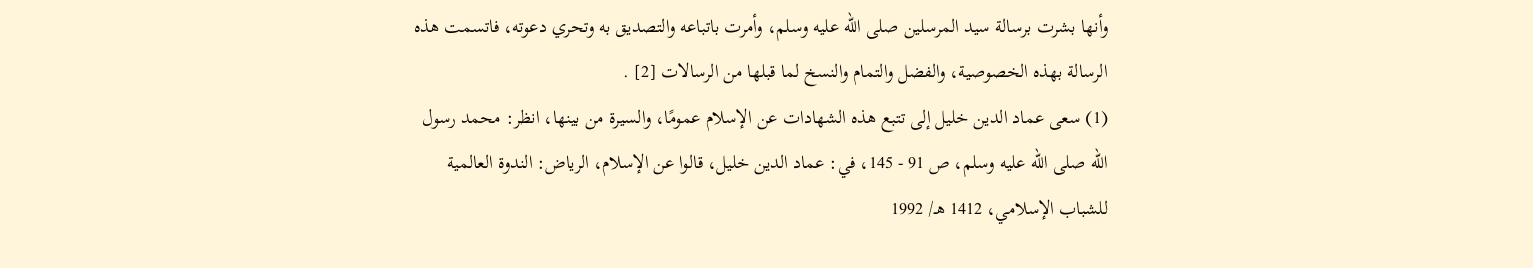وأنها بشرت برسالة سيد المرسلين صلى الله عليه وسلم، وأمرت باتباعه والتصديق به وتحري دعوته، فاتسمت هذه الرسالة بهذه الخصوصية، والفضل والتمام والنسخ لما قبلها من الرسالات [2] .
(1) سعى عماد الدين خليل إلى تتبع هذه الشهادات عن الإسلام عمومًا، والسيرة من بينها، انظر: محمد رسول الله صلى الله عليه وسلم، ص 91 - 145، في: عماد الدين خليل، قالوا عن الإسلام، الرياض: الندوة العالمية للشباب الإسلامي، 1412 هـ/ 1992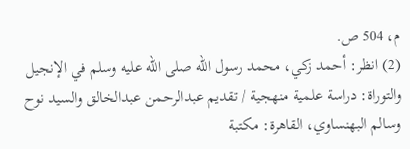م، 504 ص.
(2) انظر: أحمد زكي، محمد رسول الله صلى الله عليه وسلم في الإنجيل والتوراة: دراسة علمية منهجية / تقديم عبدالرحمن عبدالخالق والسيد نوح وسالم البهنساوي، القاهرة: مكتبة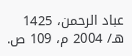عباد الرحمن، 1425 هـ/ 2004 م، 109 ص.